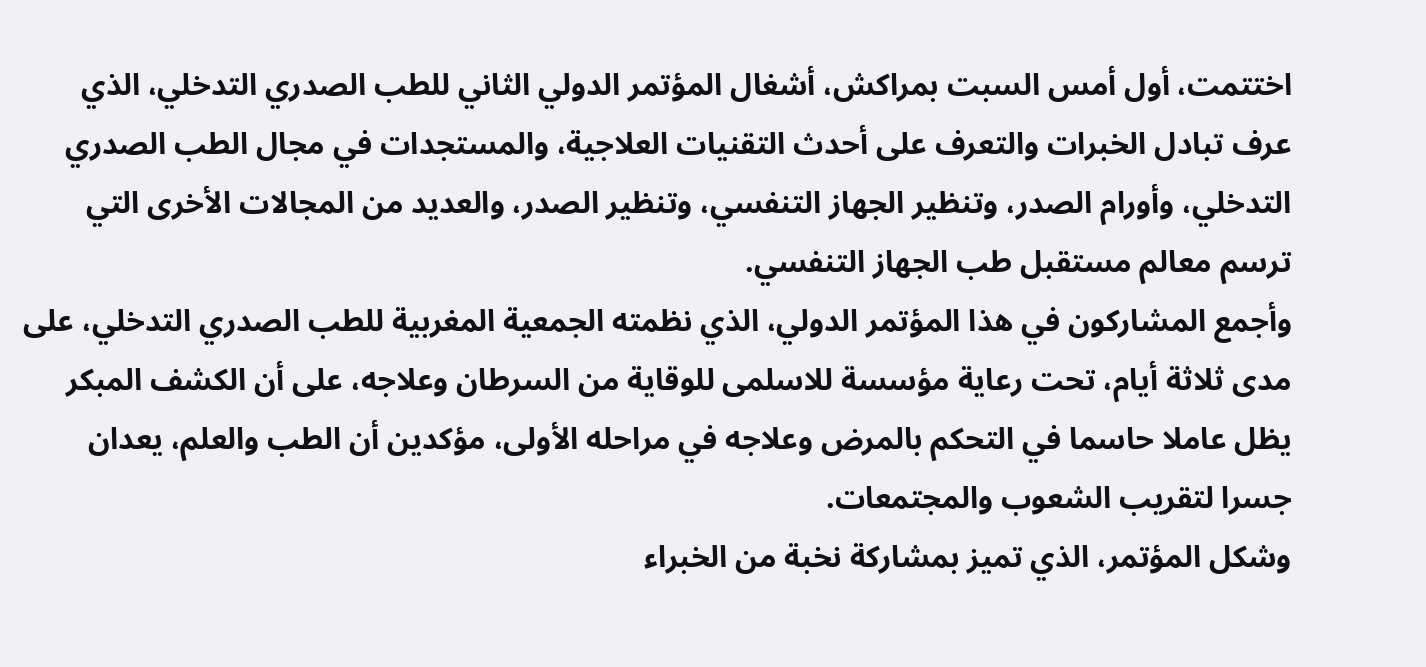اختتمت، أول أمس السبت بمراكش، أشغال المؤتمر الدولي الثاني للطب الصدري التدخلي، الذي عرف تبادل الخبرات والتعرف على أحدث التقنيات العلاجية، والمستجدات في مجال الطب الصدري التدخلي، وأورام الصدر، وتنظير الجهاز التنفسي، وتنظير الصدر، والعديد من المجالات الأخرى التي ترسم معالم مستقبل طب الجهاز التنفسي.
وأجمع المشاركون في هذا المؤتمر الدولي، الذي نظمته الجمعية المغربية للطب الصدري التدخلي، على مدى ثلاثة أيام، تحت رعاية مؤسسة للاسلمى للوقاية من السرطان وعلاجه، على أن الكشف المبكر يظل عاملا حاسما في التحكم بالمرض وعلاجه في مراحله الأولى، مؤكدين أن الطب والعلم، يعدان جسرا لتقريب الشعوب والمجتمعات.
وشكل المؤتمر، الذي تميز بمشاركة نخبة من الخبراء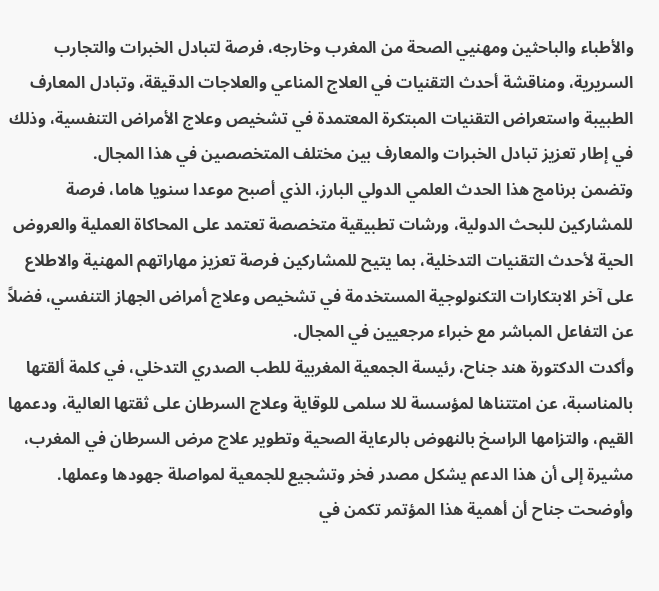والأطباء والباحثين ومهنيي الصحة من المغرب وخارجه، فرصة لتبادل الخبرات والتجارب السريرية، ومناقشة أحدث التقنيات في العلاج المناعي والعلاجات الدقيقة، وتبادل المعارف الطبيبة واستعراض التقنيات المبتكرة المعتمدة في تشخيص وعلاج الأمراض التنفسية، وذلك في إطار تعزيز تبادل الخبرات والمعارف بين مختلف المتخصصين في هذا المجال.
وتضمن برنامج هذا الحدث العلمي الدولي البارز، الذي أصبح موعدا سنويا هاما، فرصة للمشاركين للبحث الدولية، ورشات تطبيقية متخصصة تعتمد على المحاكاة العملية والعروض الحية لأحدث التقنيات التدخلية، بما يتيح للمشاركين فرصة تعزيز مهاراتهم المهنية والاطلاع على آخر الابتكارات التكنولوجية المستخدمة في تشخيص وعلاج أمراض الجهاز التنفسي، فضلاً عن التفاعل المباشر مع خبراء مرجعيين في المجال.
وأكدت الدكتورة هند جناح، رئيسة الجمعية المغربية للطب الصدري التدخلي، في كلمة ألقتها بالمناسبة، عن امتتناها لمؤسسة للا سلمى للوقاية وعلاج السرطان على ثقتها العالية، ودعمها القيم، والتزامها الراسخ بالنهوض بالرعاية الصحية وتطوير علاج مرض السرطان في المغرب، مشيرة إلى أن هذا الدعم يشكل مصدر فخر وتشجيع للجمعية لمواصلة جهودها وعملها.
وأوضحت جناح أن أهمية هذا المؤتمر تكمن في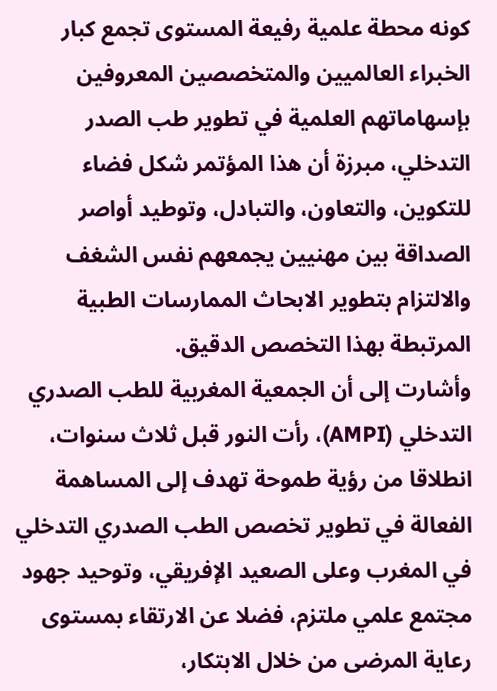كونه محطة علمية رفيعة المستوى تجمع كبار الخبراء العالميين والمتخصصين المعروفين بإسهاماتهم العلمية في تطوير طب الصدر التدخلي، مبرزة أن هذا المؤتمر شكل فضاء للتكوين، والتعاون، والتبادل، وتوطيد أواصر الصداقة بين مهنيين يجمعهم نفس الشغف والالتزام بتطوير الابحاث الممارسات الطبية المرتبطة بهذا التخصص الدقيق.
وأشارت إلى أن الجمعية المغربية للطب الصدري التدخلي (AMPI)، رأت النور قبل ثلاث سنوات، انطلاقا من رؤية طموحة تهدف إلى المساهمة الفعالة في تطوير تخصص الطب الصدري التدخلي في المغرب وعلى الصعيد الإفريقي، وتوحيد جهود مجتمع علمي ملتزم، فضلا عن الارتقاء بمستوى رعاية المرضى من خلال الابتكار،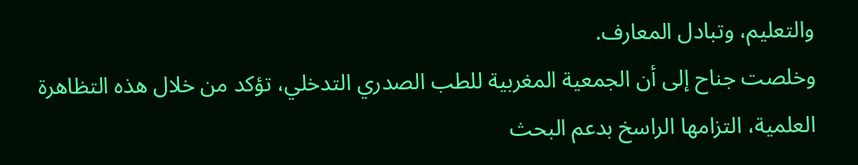والتعليم، وتبادل المعارف.
وخلصت جناح إلى أن الجمعية المغربية للطب الصدري التدخلي، تؤكد من خلال هذه التظاهرة العلمية، التزامها الراسخ بدعم البحث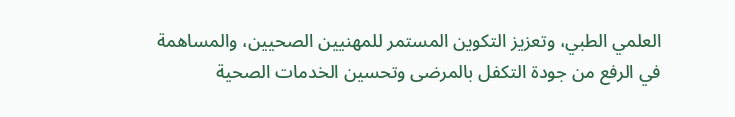العلمي الطبي، وتعزيز التكوين المستمر للمهنيين الصحيين، والمساهمة في الرفع من جودة التكفل بالمرضى وتحسين الخدمات الصحية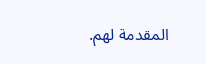المقدمة لهم.